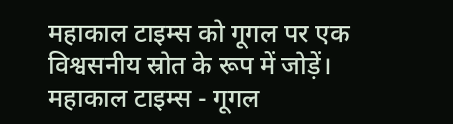महाकाल टाइम्स को गूगल पर एक विश्वसनीय स्रोत के रूप में जोड़ें।
महाकाल टाइम्स - गूगल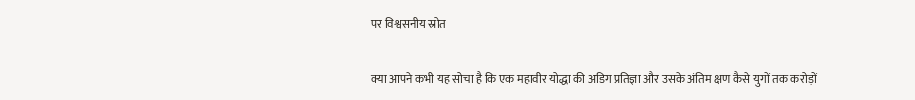पर विश्वसनीय स्रोत

क्या आपने कभी यह सोचा है कि एक महावीर योद्धा की अडिग प्रतिज्ञा और उसके अंतिम क्षण कैसे युगों तक करोड़ों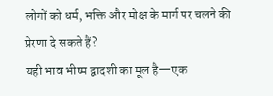लोगों को धर्म, भक्ति और मोक्ष के मार्ग पर चलने की प्रेरणा दे सकते हैं?
यही भाव भीष्म द्वादशी का मूल है—एक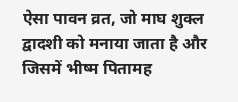ऐसा पावन व्रत, जो माघ शुक्ल द्वादशी को मनाया जाता है और जिसमें भीष्म पितामह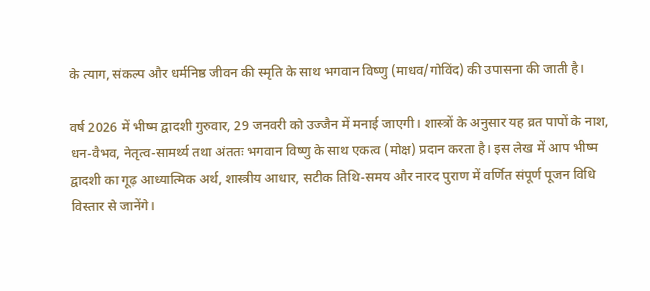के त्याग, संकल्प और धर्मनिष्ठ जीवन की स्मृति के साथ भगवान विष्णु (माधव/गोविंद) की उपासना की जाती है।

वर्ष 2026 में भीष्म द्वादशी गुरुवार, 29 जनवरी को उज्जैन में मनाई जाएगी। शास्त्रों के अनुसार यह व्रत पापों के नाश, धन-वैभव, नेतृत्व-सामर्थ्य तथा अंततः भगवान विष्णु के साथ एकत्व (मोक्ष) प्रदान करता है। इस लेख में आप भीष्म द्वादशी का गूढ़ आध्यात्मिक अर्थ, शास्त्रीय आधार, सटीक तिथि-समय और नारद पुराण में वर्णित संपूर्ण पूजन विधि विस्तार से जानेंगे।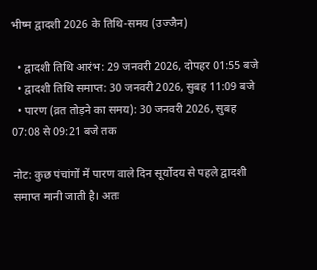भीष्म द्वादशी 2026 के तिथि-समय (उज्जैन)

  • द्वादशी तिथि आरंभ: 29 जनवरी 2026, दोपहर 01:55 बजे
  • द्वादशी तिथि समाप्त: 30 जनवरी 2026, सुबह 11:09 बजे
  • पारण (व्रत तोड़ने का समय): 30 जनवरी 2026, सुबह 07:08 से 09:21 बजे तक

नोट: कुछ पंचांगों में पारण वाले दिन सूर्योदय से पहले द्वादशी समाप्त मानी जाती है। अतः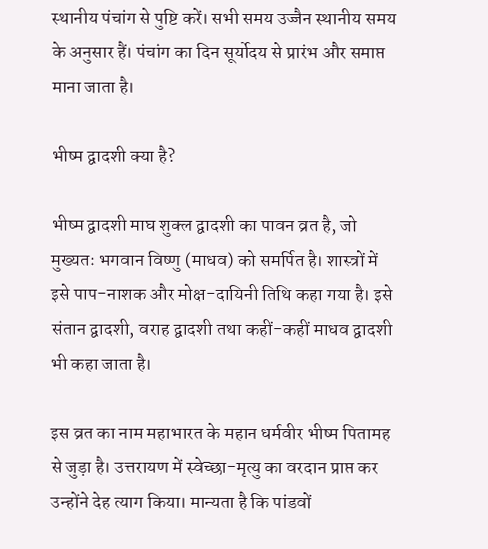स्थानीय पंचांग से पुष्टि करें। सभी समय उज्जैन स्थानीय समय के अनुसार हैं। पंचांग का दिन सूर्योदय से प्रारंभ और समाप्त माना जाता है।

भीष्म द्वादशी क्या है?

भीष्म द्वादशी माघ शुक्ल द्वादशी का पावन व्रत है, जो मुख्यतः भगवान विष्णु (माधव) को समर्पित है। शास्त्रों में इसे पाप-नाशक और मोक्ष-दायिनी तिथि कहा गया है। इसे संतान द्वादशी, वराह द्वादशी तथा कहीं-कहीं माधव द्वादशी भी कहा जाता है।

इस व्रत का नाम महाभारत के महान धर्मवीर भीष्म पितामह से जुड़ा है। उत्तरायण में स्वेच्छा-मृत्यु का वरदान प्राप्त कर उन्होंने देह त्याग किया। मान्यता है कि पांडवों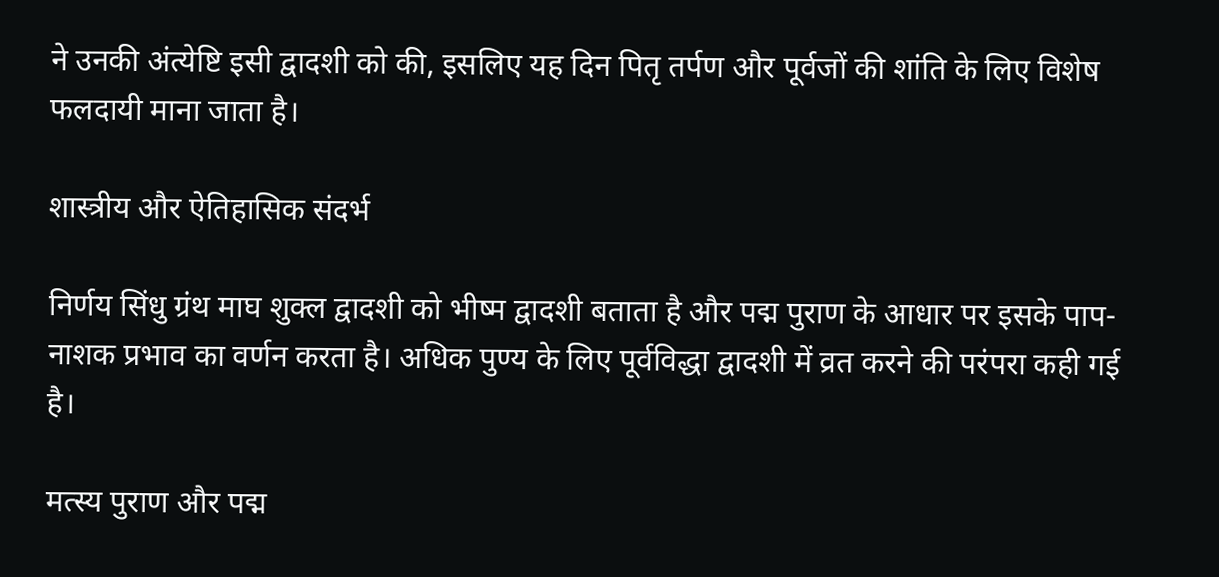ने उनकी अंत्येष्टि इसी द्वादशी को की, इसलिए यह दिन पितृ तर्पण और पूर्वजों की शांति के लिए विशेष फलदायी माना जाता है।

शास्त्रीय और ऐतिहासिक संदर्भ

निर्णय सिंधु ग्रंथ माघ शुक्ल द्वादशी को भीष्म द्वादशी बताता है और पद्म पुराण के आधार पर इसके पाप-नाशक प्रभाव का वर्णन करता है। अधिक पुण्य के लिए पूर्वविद्धा द्वादशी में व्रत करने की परंपरा कही गई है।

मत्स्य पुराण और पद्म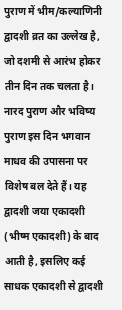पुराण में भीम/कल्याणिनी द्वादशी व्रत का उल्लेख है, जो दशमी से आरंभ होकर तीन दिन तक चलता है। नारद पुराण और भविष्य पुराण इस दिन भगवान माधव की उपासना पर विशेष बल देते हैं। यह द्वादशी जया एकादशी (भीष्म एकादशी) के बाद आती है, इसलिए कई साधक एकादशी से द्वादशी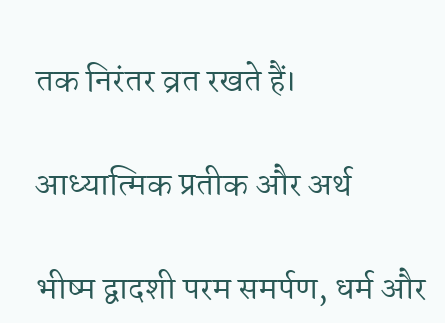तक निरंतर व्रत रखते हैं।

आध्यात्मिक प्रतीक और अर्थ

भीष्म द्वादशी परम समर्पण, धर्म और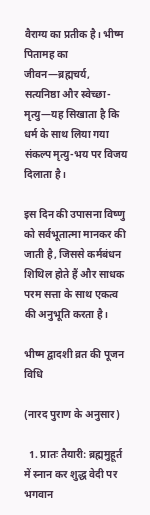वैराग्य का प्रतीक है। भीष्म पितामह का जीवन—ब्रह्मचर्य, सत्यनिष्ठा और स्वेच्छा-मृत्यु—यह सिखाता है कि धर्म के साथ लिया गया संकल्प मृत्यु-भय पर विजय दिलाता है।

इस दिन की उपासना विष्णु को सर्वभूतात्मा मानकर की जाती है, जिससे कर्मबंधन शिथिल होते हैं और साधक परम सत्ता के साथ एकत्व की अनुभूति करता है।

भीष्म द्वादशी व्रत की पूजन विधि

(नारद पुराण के अनुसार)

  1. प्रातः तैयारी: ब्रह्ममुहूर्त में स्नान कर शुद्ध वेदी पर भगवान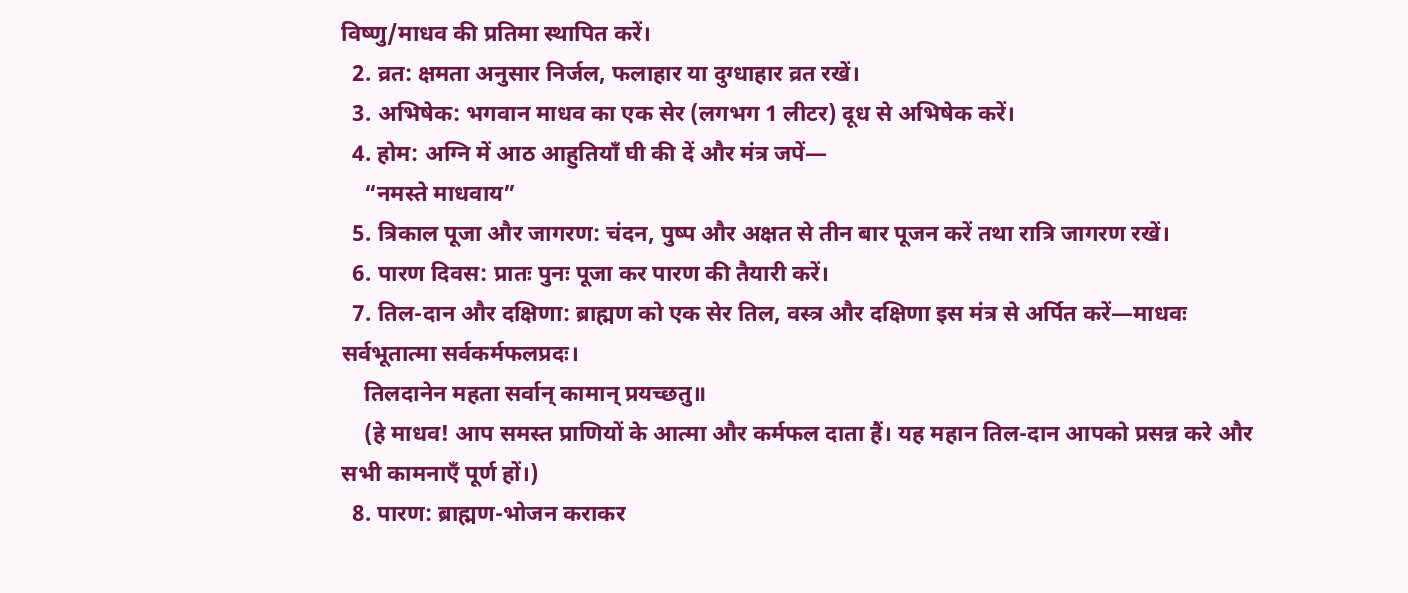विष्णु/माधव की प्रतिमा स्थापित करें।
  2. व्रत: क्षमता अनुसार निर्जल, फलाहार या दुग्धाहार व्रत रखें।
  3. अभिषेक: भगवान माधव का एक सेर (लगभग 1 लीटर) दूध से अभिषेक करें।
  4. होम: अग्नि में आठ आहुतियाँ घी की दें और मंत्र जपें—
    “नमस्ते माधवाय”
  5. त्रिकाल पूजा और जागरण: चंदन, पुष्प और अक्षत से तीन बार पूजन करें तथा रात्रि जागरण रखें।
  6. पारण दिवस: प्रातः पुनः पूजा कर पारण की तैयारी करें।
  7. तिल-दान और दक्षिणा: ब्राह्मण को एक सेर तिल, वस्त्र और दक्षिणा इस मंत्र से अर्पित करें—माधवः सर्वभूतात्मा सर्वकर्मफलप्रदः।
    तिलदानेन महता सर्वान् कामान् प्रयच्छतु॥
    (हे माधव! आप समस्त प्राणियों के आत्मा और कर्मफल दाता हैं। यह महान तिल-दान आपको प्रसन्न करे और सभी कामनाएँ पूर्ण हों।)
  8. पारण: ब्राह्मण-भोजन कराकर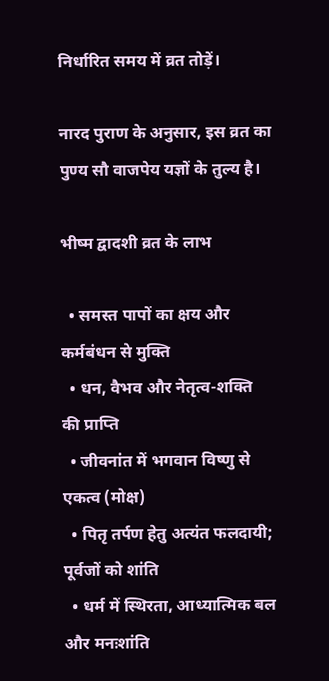निर्धारित समय में व्रत तोड़ें।

नारद पुराण के अनुसार, इस व्रत का पुण्य सौ वाजपेय यज्ञों के तुल्य है।

भीष्म द्वादशी व्रत के लाभ

  • समस्त पापों का क्षय और कर्मबंधन से मुक्ति
  • धन, वैभव और नेतृत्व-शक्ति की प्राप्ति
  • जीवनांत में भगवान विष्णु से एकत्व (मोक्ष)
  • पितृ तर्पण हेतु अत्यंत फलदायी; पूर्वजों को शांति
  • धर्म में स्थिरता, आध्यात्मिक बल और मनःशांति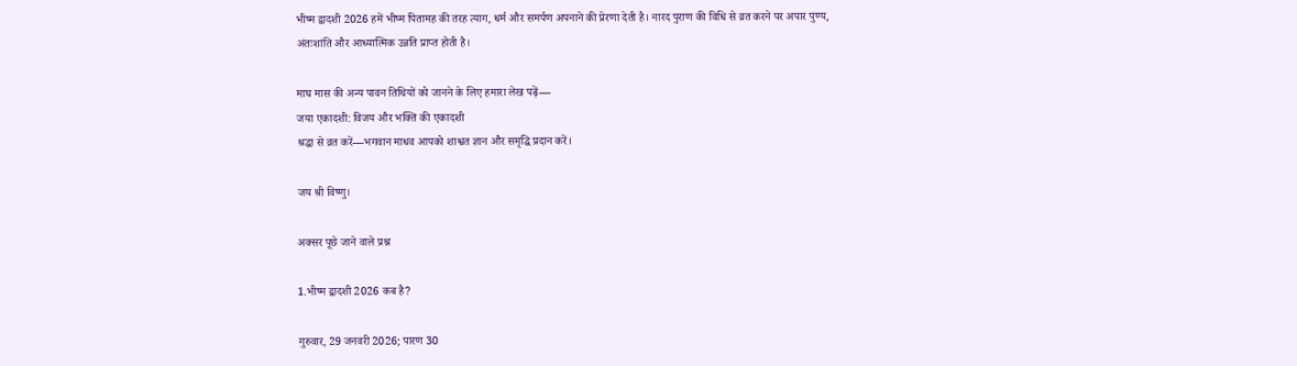भीष्म द्वादशी 2026 हमें भीष्म पितामह की तरह त्याग, धर्म और समर्पण अपनाने की प्रेरणा देती है। नारद पुराण की विधि से व्रत करने पर अपार पुण्य, अंतःशांति और आध्यात्मिक उन्नति प्राप्त होती है।

माघ मास की अन्य पावन तिथियों को जानने के लिए हमारा लेख पढ़ें—
जया एकादशी: विजय और भक्ति की एकादशी
श्रद्धा से व्रत करें—भगवान माधव आपको शाश्वत ज्ञान और समृद्धि प्रदान करें।

जय श्री विष्णु।

अक्सर पूछे जाने वाले प्रश्न

1.भीष्म द्वादशी 2026 कब है?

गुरुवार, 29 जनवरी 2026; पारण 30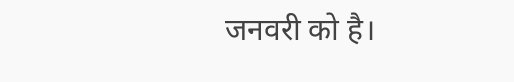जनवरी को है।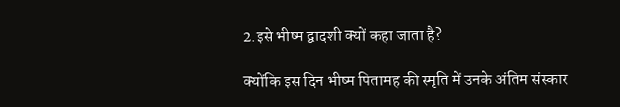2.इसे भीष्म द्वादशी क्यों कहा जाता है?

क्योंकि इस दिन भीष्म पितामह की स्मृति में उनके अंतिम संस्कार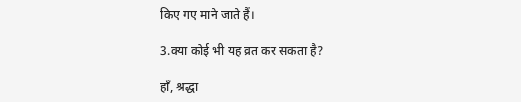किए गए माने जाते हैं।

3.क्या कोई भी यह व्रत कर सकता है?

हाँ, श्रद्धा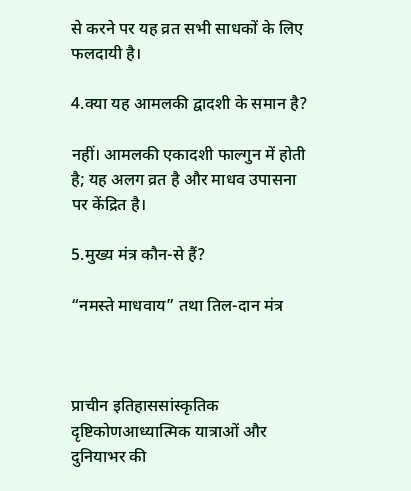से करने पर यह व्रत सभी साधकों के लिए फलदायी है।

4.क्या यह आमलकी द्वादशी के समान है?

नहीं। आमलकी एकादशी फाल्गुन में होती है; यह अलग व्रत है और माधव उपासना पर केंद्रित है।

5.मुख्य मंत्र कौन-से हैं?

“नमस्ते माधवाय” तथा तिल-दान मंत्र



प्राचीन इतिहाससांस्कृतिक दृष्टिकोणआध्यात्मिक यात्राओं और दुनियाभर की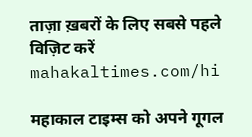ताज़ा ख़बरों के लिए सबसे पहले विज़िट करें mahakaltimes.com/hi

महाकाल टाइम्स को अपने गूगल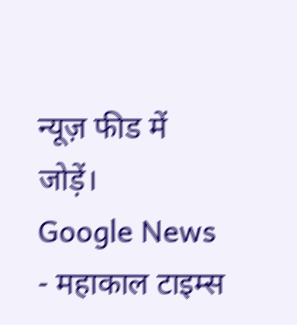न्यूज़ फीड में जोड़ें।
Google News - महाकाल टाइम्स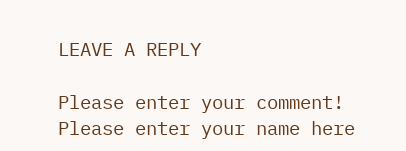LEAVE A REPLY

Please enter your comment!
Please enter your name here